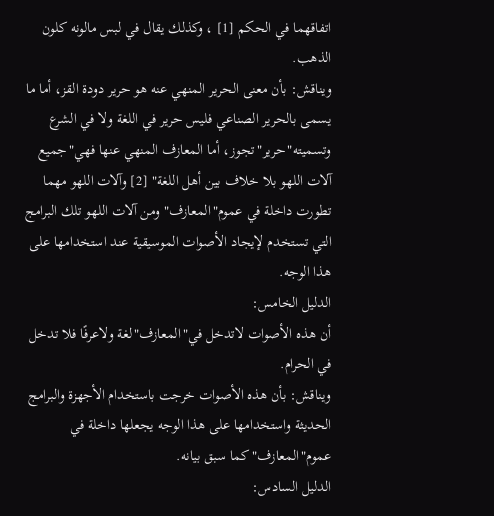اتفاقهما في الحكم [1] ، وكذلك يقال في لبس مالونه كلون الذهب.
ويناقش: بأن معنى الحرير المنهي عنه هو حرير دودة القز، أما ما يسمى بالحرير الصناعي فليس حرير في اللغة ولا في الشرع وتسميته"حرير"تجوز، أما المعازف المنهي عنها فهي"جميع آلات اللهو بلا خلاف بين أهل اللغة" [2] وآلات اللهو مهما تطورت داخلة في عموم"المعازف"ومن آلات اللهو تلك البرامج التي تستخدم لإيجاد الأصوات الموسيقية عند استخدامها على هذا الوجه.
الدليل الخامس:
أن هذه الأصوات لاتدخل في"المعازف"لغة ولاعرفًا فلا تدخل في الحرام.
ويناقش: بأن هذه الأصوات خرجت باستخدام الأجهزة والبرامج الحديثة واستخدامها على هذا الوجه يجعلها داخلة في عموم"المعازف"كما سبق بيانه.
الدليل السادس: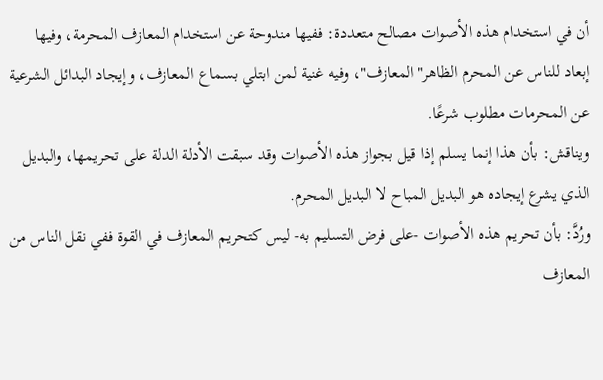أن في استخدام هذه الأصوات مصالح متعددة: ففيها مندوحة عن استخدام المعازف المحرمة، وفيها إبعاد للناس عن المحرم الظاهر"المعازف"، وفيه غنية لمن ابتلي بسماع المعازف، وإيجاد البدائل الشرعية عن المحرمات مطلوب شرعًا.
ويناقش: بأن هذا إنما يسلم إذا قيل بجواز هذه الأصوات وقد سبقت الأدلة الدلة على تحريمها، والبديل الذي يشرع إيجاده هو البديل المباح لا البديل المحرم.
ورُدَّ: بأن تحريم هذه الأصوات -على فرض التسليم به- ليس كتحريم المعازف في القوة ففي نقل الناس من المعازف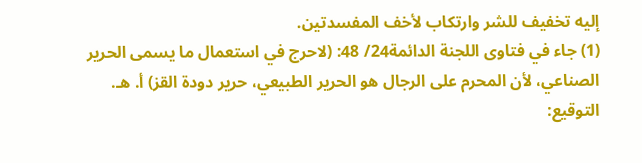إليه تخفيف للشر وارتكاب لأخف المفسدتين.
(1) جاء في فتاوى اللجنة الدائمة24/ 48: (لاحرج في استعمال ما يسمى الحرير الصناعي، لأن المحرم على الرجال هو الحرير الطبيعي، حرير دودة القز) أ. هـ. التوقيع: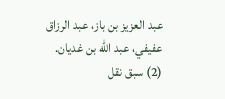عبد العزيز بن باز، عبد الرزاق عفيفي، عبد الله بن غديان.
(2) سبق نقل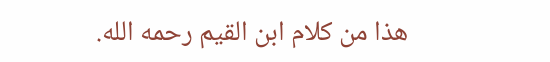هذا من كلام ابن القيم رحمه الله.